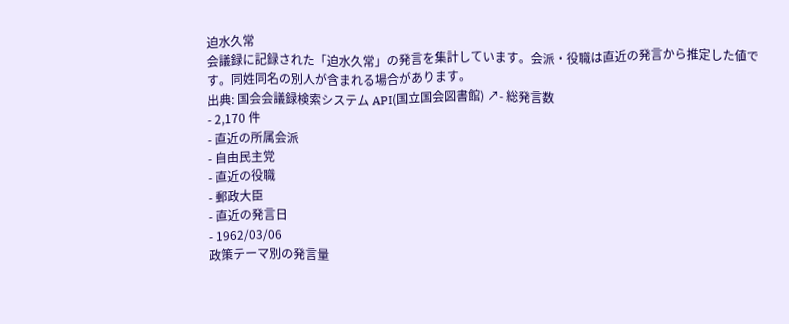迫水久常
会議録に記録された「迫水久常」の発言を集計しています。会派・役職は直近の発言から推定した値です。同姓同名の別人が含まれる場合があります。
出典: 国会会議録検索システム API(国立国会図書館) ↗- 総発言数
- 2,170 件
- 直近の所属会派
- 自由民主党
- 直近の役職
- 郵政大臣
- 直近の発言日
- 1962/03/06
政策テーマ別の発言量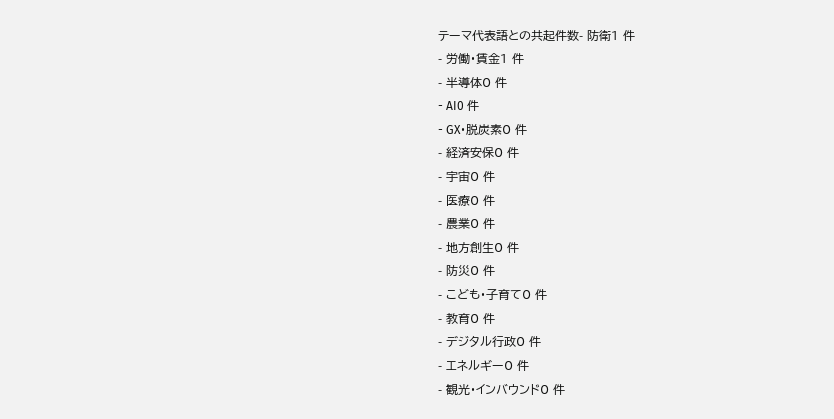テーマ代表語との共起件数- 防衛1 件
- 労働・賃金1 件
- 半導体0 件
- AI0 件
- GX・脱炭素0 件
- 経済安保0 件
- 宇宙0 件
- 医療0 件
- 農業0 件
- 地方創生0 件
- 防災0 件
- こども・子育て0 件
- 教育0 件
- デジタル行政0 件
- エネルギー0 件
- 観光・インバウンド0 件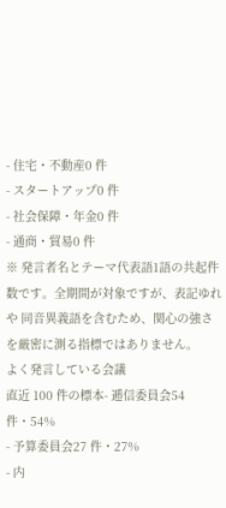- 住宅・不動産0 件
- スタートアップ0 件
- 社会保障・年金0 件
- 通商・貿易0 件
※ 発言者名とテーマ代表語1語の共起件数です。全期間が対象ですが、表記ゆれや 同音異義語を含むため、関心の強さを厳密に測る指標ではありません。
よく発言している会議
直近 100 件の標本- 逓信委員会54 件・54%
- 予算委員会27 件・27%
- 内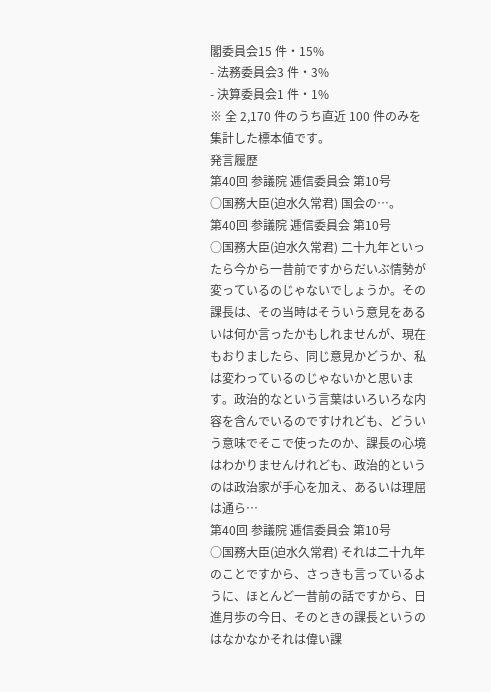閣委員会15 件・15%
- 法務委員会3 件・3%
- 決算委員会1 件・1%
※ 全 2,170 件のうち直近 100 件のみを集計した標本値です。
発言履歴
第40回 参議院 逓信委員会 第10号
○国務大臣(迫水久常君) 国会の…。
第40回 参議院 逓信委員会 第10号
○国務大臣(迫水久常君) 二十九年といったら今から一昔前ですからだいぶ情勢が変っているのじゃないでしょうか。その課長は、その当時はそういう意見をあるいは何か言ったかもしれませんが、現在もおりましたら、同じ意見かどうか、私は変わっているのじゃないかと思います。政治的なという言葉はいろいろな内容を含んでいるのですけれども、どういう意味でそこで使ったのか、課長の心境はわかりませんけれども、政治的というのは政治家が手心を加え、あるいは理屈は通ら…
第40回 参議院 逓信委員会 第10号
○国務大臣(迫水久常君) それは二十九年のことですから、さっきも言っているように、ほとんど一昔前の話ですから、日進月歩の今日、そのときの課長というのはなかなかそれは偉い課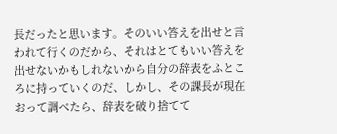長だったと思います。そのいい答えを出せと言われて行くのだから、それはとてもいい答えを出せないかもしれないから自分の辞表をふところに持っていくのだ、しかし、その課長が現在おって調べたら、辞表を破り捨てて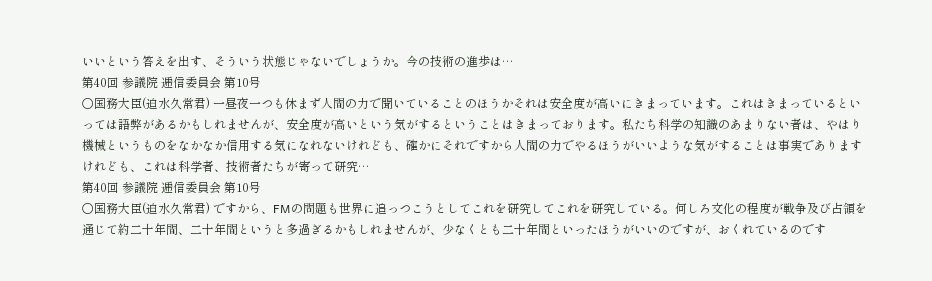いいという答えを出す、そういう状態じゃないでしょうか。今の技術の進歩は…
第40回 参議院 逓信委員会 第10号
○国務大臣(迫水久常君) 一昼夜一つも休まず人間の力で聞いていることのほうかそれは安全度が高いにきまっています。これはきまっているといっては語弊があるかもしれませんが、安全度が高いという気がするということはきまっております。私たち科学の知識のあまりない者は、やはり機械というものをなかなか信用する気になれないけれども、確かにそれですから人間の力でやるほうがいいような気がすることは事実でありますけれども、これは科学者、技術者たちが寄って研究…
第40回 参議院 逓信委員会 第10号
○国務大臣(迫水久常君) ですから、FMの問題も世界に追っつこうとしてこれを研究してこれを研究している。何しろ文化の程度が戦争及び占領を通じて約二十年間、二十年間というと多過ぎるかもしれませんが、少なくとも二十年間といったほうがいいのですが、おくれているのです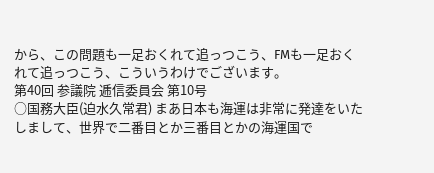から、この問題も一足おくれて追っつこう、FMも一足おくれて追っつこう、こういうわけでございます。
第40回 参議院 逓信委員会 第10号
○国務大臣(迫水久常君) まあ日本も海運は非常に発達をいたしまして、世界で二番目とか三番目とかの海運国で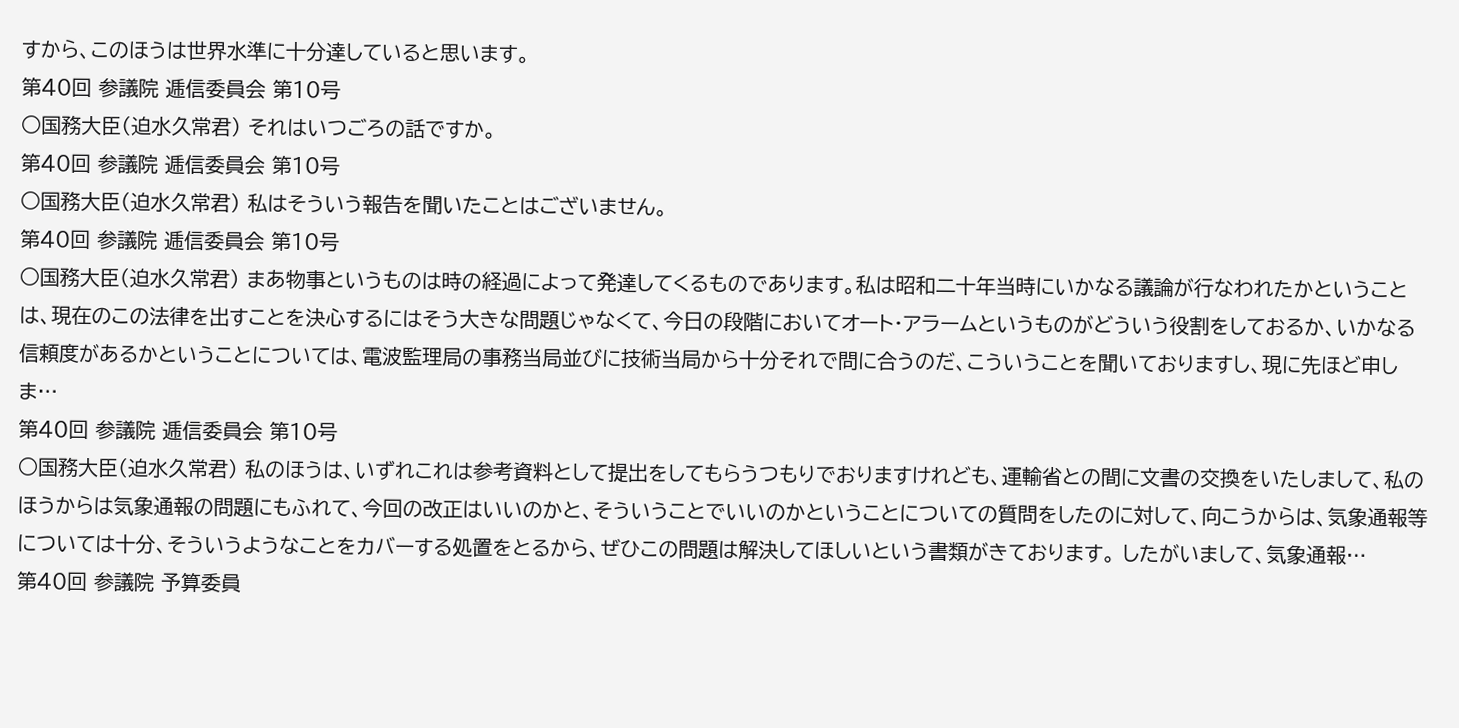すから、このほうは世界水準に十分達していると思います。
第40回 参議院 逓信委員会 第10号
○国務大臣(迫水久常君) それはいつごろの話ですか。
第40回 参議院 逓信委員会 第10号
○国務大臣(迫水久常君) 私はそういう報告を聞いたことはございません。
第40回 参議院 逓信委員会 第10号
○国務大臣(迫水久常君) まあ物事というものは時の経過によって発達してくるものであります。私は昭和二十年当時にいかなる議論が行なわれたかということは、現在のこの法律を出すことを決心するにはそう大きな問題じゃなくて、今日の段階においてオート・アラームというものがどういう役割をしておるか、いかなる信頼度があるかということについては、電波監理局の事務当局並びに技術当局から十分それで問に合うのだ、こういうことを聞いておりますし、現に先ほど申しま…
第40回 参議院 逓信委員会 第10号
○国務大臣(迫水久常君) 私のほうは、いずれこれは参考資料として提出をしてもらうつもりでおりますけれども、運輸省との間に文書の交換をいたしまして、私のほうからは気象通報の問題にもふれて、今回の改正はいいのかと、そういうことでいいのかということについての質問をしたのに対して、向こうからは、気象通報等については十分、そういうようなことをカバーする処置をとるから、ぜひこの問題は解決してほしいという書類がきております。 したがいまして、気象通報…
第40回 参議院 予算委員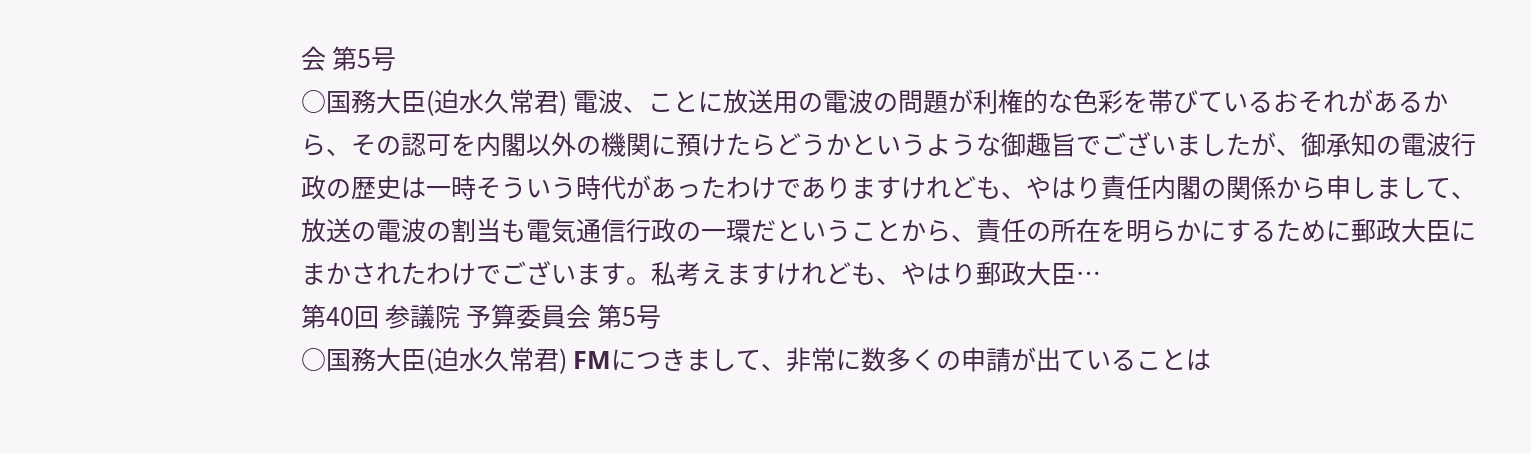会 第5号
○国務大臣(迫水久常君) 電波、ことに放送用の電波の問題が利権的な色彩を帯びているおそれがあるから、その認可を内閣以外の機関に預けたらどうかというような御趣旨でございましたが、御承知の電波行政の歴史は一時そういう時代があったわけでありますけれども、やはり責任内閣の関係から申しまして、放送の電波の割当も電気通信行政の一環だということから、責任の所在を明らかにするために郵政大臣にまかされたわけでございます。私考えますけれども、やはり郵政大臣…
第40回 参議院 予算委員会 第5号
○国務大臣(迫水久常君) FMにつきまして、非常に数多くの申請が出ていることは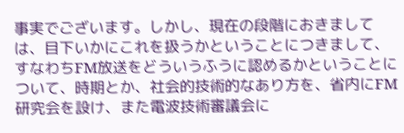事実でございます。しかし、現在の段階におきましては、目下いかにこれを扱うかということにつきまして、すなわちFM放送をどういうふうに認めるかということについて、時期とか、社会的技術的なあり方を、省内にFM研究会を設け、また電波技術審議会に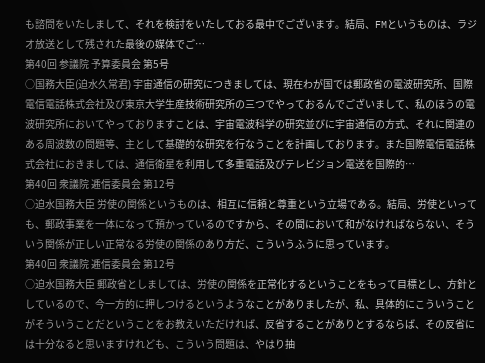も諮問をいたしまして、それを検討をいたしておる最中でございます。結局、FMというものは、ラジオ放送として残された最後の媒体でご…
第40回 参議院 予算委員会 第5号
○国務大臣(迫水久常君) 宇宙通信の研究につきましては、現在わが国では郵政省の電波研究所、国際電信電話株式会社及び東京大学生産技術研究所の三つでやっておるんでございまして、私のほうの電波研究所においてやっておりますことは、宇宙電波科学の研究並びに宇宙通信の方式、それに関連のある周波数の問題等、主として基礎的な研究を行なうことを計画しております。また国際電信電話株式会社におきましては、通信衛星を利用して多重電話及びテレビジョン電送を国際的…
第40回 衆議院 逓信委員会 第12号
○迫水国務大臣 労使の関係というものは、相互に信頼と尊重という立場である。結局、労使といっても、郵政事業を一体になって預かっているのですから、その間において和がなければならない、そういう関係が正しい正常なる労使の関係のあり方だ、こういうふうに思っています。
第40回 衆議院 逓信委員会 第12号
○迫水国務大臣 郵政省としましては、労使の関係を正常化するということをもって目標とし、方針としているので、今一方的に押しつけるというようなことがありましたが、私、具体的にこういうことがそういうことだということをお教えいただければ、反省することがありとするならば、その反省には十分なると思いますけれども、こういう問題は、やはり抽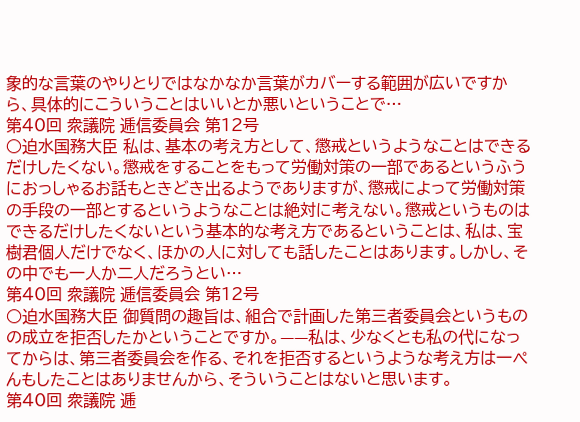象的な言葉のやりとりではなかなか言葉がカバーする範囲が広いですから、具体的にこういうことはいいとか悪いということで…
第40回 衆議院 逓信委員会 第12号
○迫水国務大臣 私は、基本の考え方として、懲戒というようなことはできるだけしたくない。懲戒をすることをもって労働対策の一部であるというふうにおっしゃるお話もときどき出るようでありますが、懲戒によって労働対策の手段の一部とするというようなことは絶対に考えない。懲戒というものはできるだけしたくないという基本的な考え方であるということは、私は、宝樹君個人だけでなく、ほかの人に対しても話したことはあります。しかし、その中でも一人か二人だろうとい…
第40回 衆議院 逓信委員会 第12号
○迫水国務大臣 御質問の趣旨は、組合で計画した第三者委員会というものの成立を拒否したかということですか。——私は、少なくとも私の代になってからは、第三者委員会を作る、それを拒否するというような考え方は一ぺんもしたことはありませんから、そういうことはないと思います。
第40回 衆議院 逓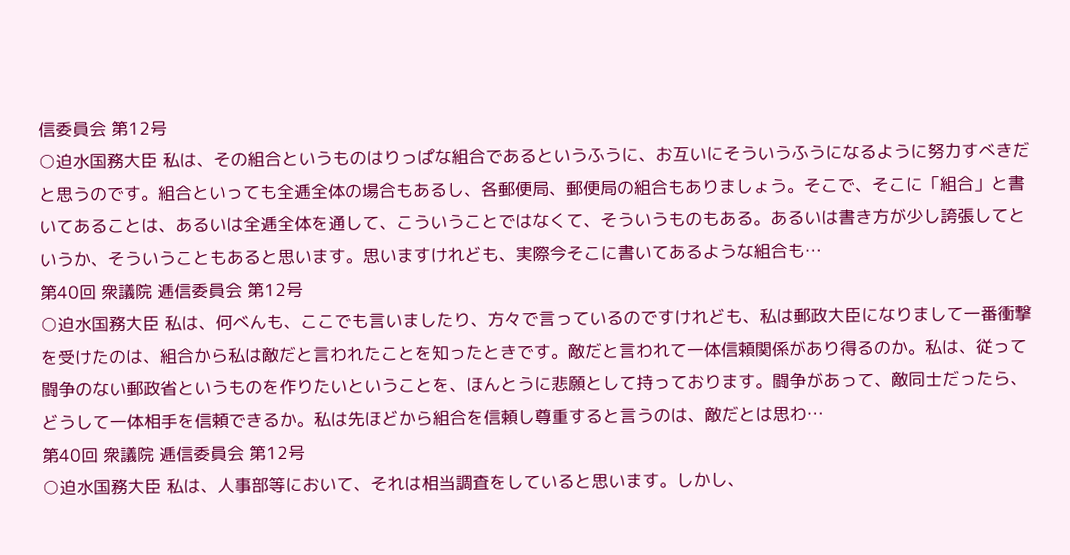信委員会 第12号
○迫水国務大臣 私は、その組合というものはりっぱな組合であるというふうに、お互いにそういうふうになるように努力すべきだと思うのです。組合といっても全逓全体の場合もあるし、各郵便局、郵便局の組合もありましょう。そこで、そこに「組合」と書いてあることは、あるいは全逓全体を通して、こういうことではなくて、そういうものもある。あるいは書き方が少し誇張してというか、そういうこともあると思います。思いますけれども、実際今そこに書いてあるような組合も…
第40回 衆議院 逓信委員会 第12号
○迫水国務大臣 私は、何べんも、ここでも言いましたり、方々で言っているのですけれども、私は郵政大臣になりまして一番衝撃を受けたのは、組合から私は敵だと言われたことを知ったときです。敵だと言われて一体信頼関係があり得るのか。私は、従って闘争のない郵政省というものを作りたいということを、ほんとうに悲願として持っております。闘争があって、敵同士だったら、どうして一体相手を信頼できるか。私は先ほどから組合を信頼し尊重すると言うのは、敵だとは思わ…
第40回 衆議院 逓信委員会 第12号
○迫水国務大臣 私は、人事部等において、それは相当調査をしていると思います。しかし、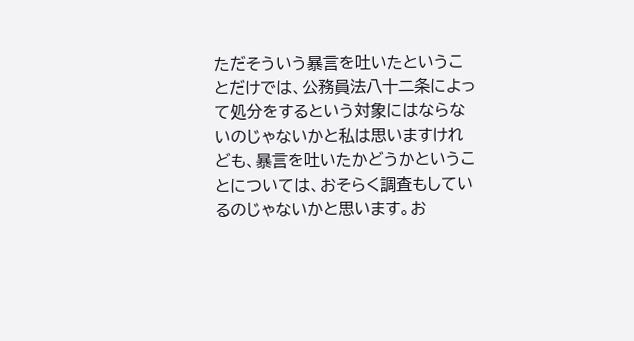ただそういう暴言を吐いたということだけでは、公務員法八十二条によって処分をするという対象にはならないのじゃないかと私は思いますけれども、暴言を吐いたかどうかということについては、おそらく調査もしているのじゃないかと思います。お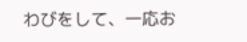わびをして、一応お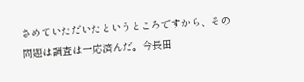さめていただいたというところですから、その問題は調査は一応済んだ。今長田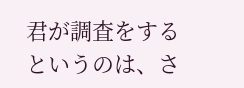君が調査をするというのは、さ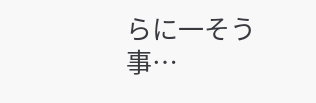らに一そう事…